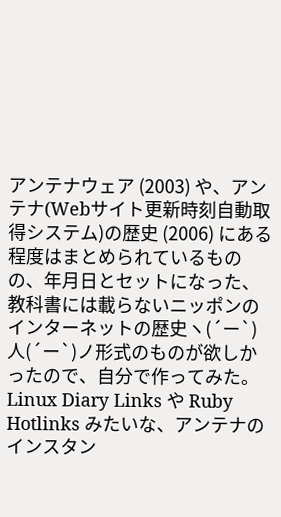アンテナウェア (2003) や、アンテナ(Webサイト更新時刻自動取得システム)の歴史 (2006) にある程度はまとめられているものの、年月日とセットになった、教科書には載らないニッポンのインターネットの歴史ヽ(´ー`)人(´ー`)ノ形式のものが欲しかったので、自分で作ってみた。
Linux Diary Links や Ruby Hotlinks みたいな、アンテナのインスタン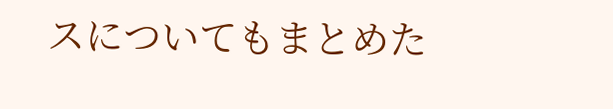スについてもまとめた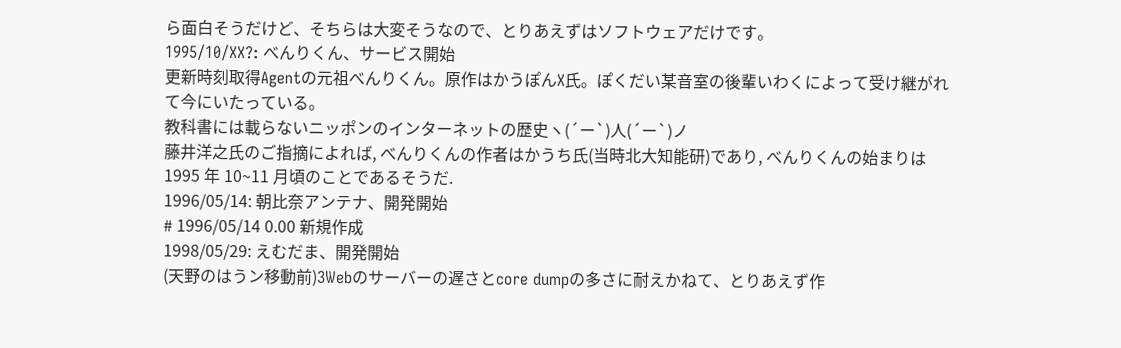ら面白そうだけど、そちらは大変そうなので、とりあえずはソフトウェアだけです。
1995/10/XX?: べんりくん、サービス開始
更新時刻取得Agentの元祖べんりくん。原作はかうぽんX氏。ぽくだい某音室の後輩いわくによって受け継がれて今にいたっている。
教科書には載らないニッポンのインターネットの歴史ヽ(´ー`)人(´ー`)ノ
藤井洋之氏のご指摘によれば, べんりくんの作者はかうち氏(当時北大知能研)であり, べんりくんの始まりは 1995 年 10~11 月頃のことであるそうだ.
1996/05/14: 朝比奈アンテナ、開発開始
# 1996/05/14 0.00 新規作成
1998/05/29: えむだま、開発開始
(天野のはうン移動前)3Webのサーバーの遅さとcore dumpの多さに耐えかねて、とりあえず作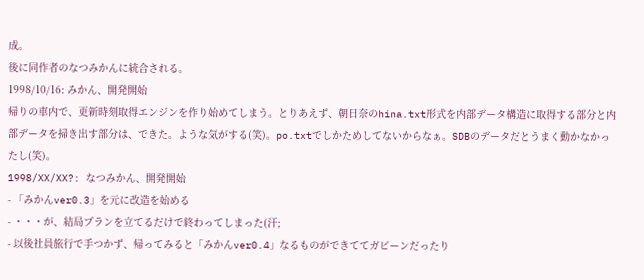成。
後に同作者のなつみかんに統合される。
1998/10/16: みかん、開発開始
帰りの車内で、更新時刻取得エンジンを作り始めてしまう。とりあえず、朝日奈のhina.txt形式を内部データ構造に取得する部分と内部データを掃き出す部分は、できた。ような気がする(笑)。po.txtでしかためしてないからなぁ。SDBのデータだとうまく動かなかったし(笑)。
1998/XX/XX?: なつみかん、開発開始
- 「みかんver0.3」を元に改造を始める
- ・・・が、結局プランを立てるだけで終わってしまった(汗;
- 以後社員旅行で手つかず、帰ってみると「みかんver0.4」なるものができててガビーンだったり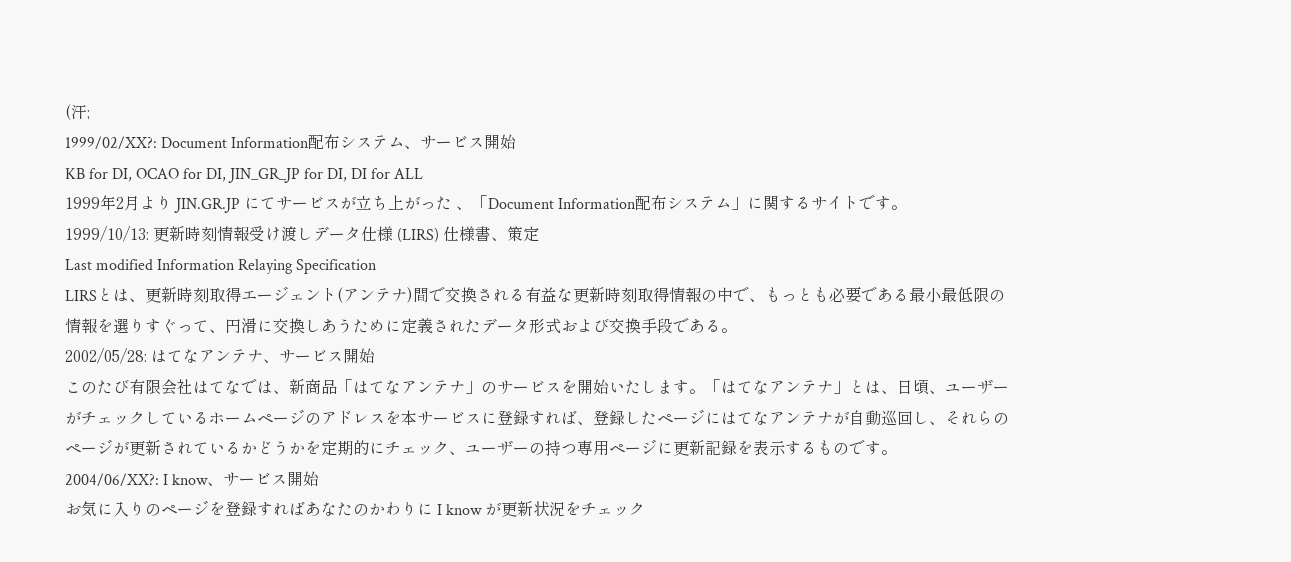(汗;
1999/02/XX?: Document Information配布システム、サービス開始
KB for DI, OCAO for DI, JIN_GR_JP for DI, DI for ALL
1999年2月より JIN.GR.JP にてサービスが立ち上がった 、「Document Information配布システム」に関するサイトです。
1999/10/13: 更新時刻情報受け渡しデータ仕様 (LIRS) 仕様書、策定
Last modified Information Relaying Specification
LIRSとは、更新時刻取得エージェント(アンテナ)間で交換される有益な更新時刻取得情報の中で、もっとも必要である最小最低限の情報を選りすぐって、円滑に交換しあうために定義されたデータ形式および交換手段である。
2002/05/28: はてなアンテナ、サービス開始
このたび有限会社はてなでは、新商品「はてなアンテナ」のサービスを開始いたします。「はてなアンテナ」とは、日頃、ユーザーがチェックしているホームページのアドレスを本サービスに登録すれば、登録したページにはてなアンテナが自動巡回し、それらのページが更新されているかどうかを定期的にチェック、ユーザーの持つ専用ページに更新記録を表示するものです。
2004/06/XX?: I know、サービス開始
お気に入りのページを登録すればあなたのかわりに I know が更新状況をチェック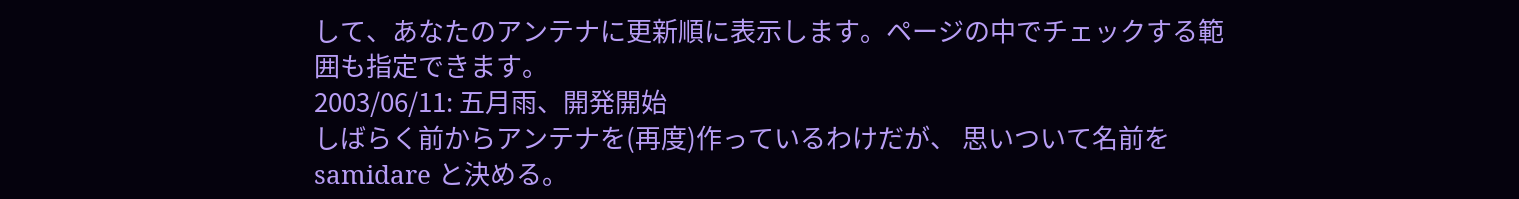して、あなたのアンテナに更新順に表示します。ページの中でチェックする範囲も指定できます。
2003/06/11: 五月雨、開発開始
しばらく前からアンテナを(再度)作っているわけだが、 思いついて名前を samidare と決める。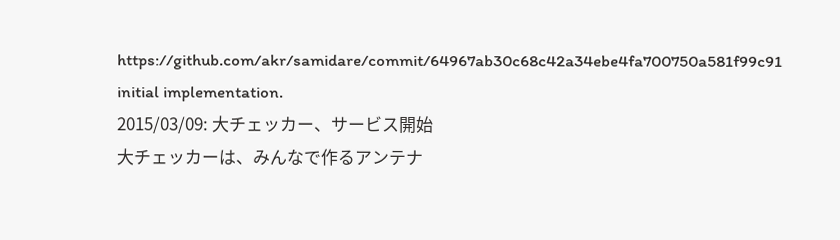https://github.com/akr/samidare/commit/64967ab30c68c42a34ebe4fa700750a581f99c91
initial implementation.
2015/03/09: 大チェッカー、サービス開始
大チェッカーは、みんなで作るアンテナ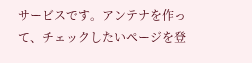サービスです。アンテナを作って、チェックしたいページを登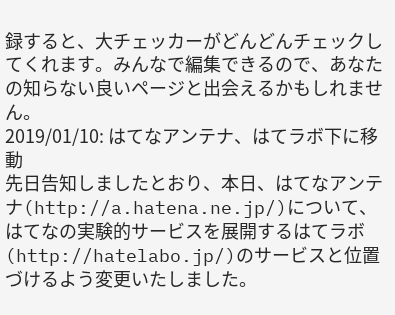録すると、大チェッカーがどんどんチェックしてくれます。みんなで編集できるので、あなたの知らない良いページと出会えるかもしれません。
2019/01/10: はてなアンテナ、はてラボ下に移動
先日告知しましたとおり、本日、はてなアンテナ(http://a.hatena.ne.jp/)について、はてなの実験的サービスを展開するはてラボ(http://hatelabo.jp/)のサービスと位置づけるよう変更いたしました。